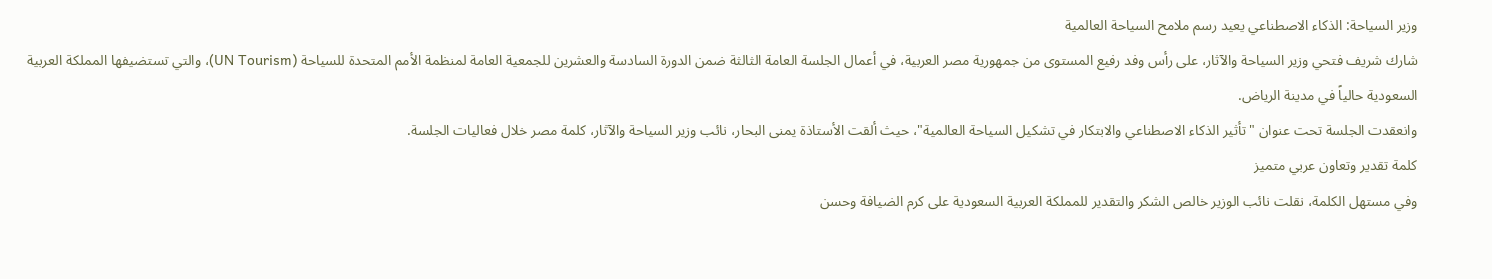وزير السياحة: الذكاء الاصطناعي يعيد رسم ملامح السياحة العالمية
شارك شريف فتحي وزير السياحة والآثار، على رأس وفد رفيع المستوى من جمهورية مصر العربية، في أعمال الجلسة العامة الثالثة ضمن الدورة السادسة والعشرين للجمعية العامة لمنظمة الأمم المتحدة للسياحة (UN Tourism)، والتي تستضيفها المملكة العربية السعودية حالياً في مدينة الرياض.
وانعقدت الجلسة تحت عنوان "تأثير الذكاء الاصطناعي والابتكار في تشكيل السياحة العالمية"، حيث ألقت الأستاذة يمنى البحار، نائب وزير السياحة والآثار، كلمة مصر خلال فعاليات الجلسة.
كلمة تقدير وتعاون عربي متميز
وفي مستهل الكلمة، نقلت نائب الوزير خالص الشكر والتقدير للمملكة العربية السعودية على كرم الضيافة وحسن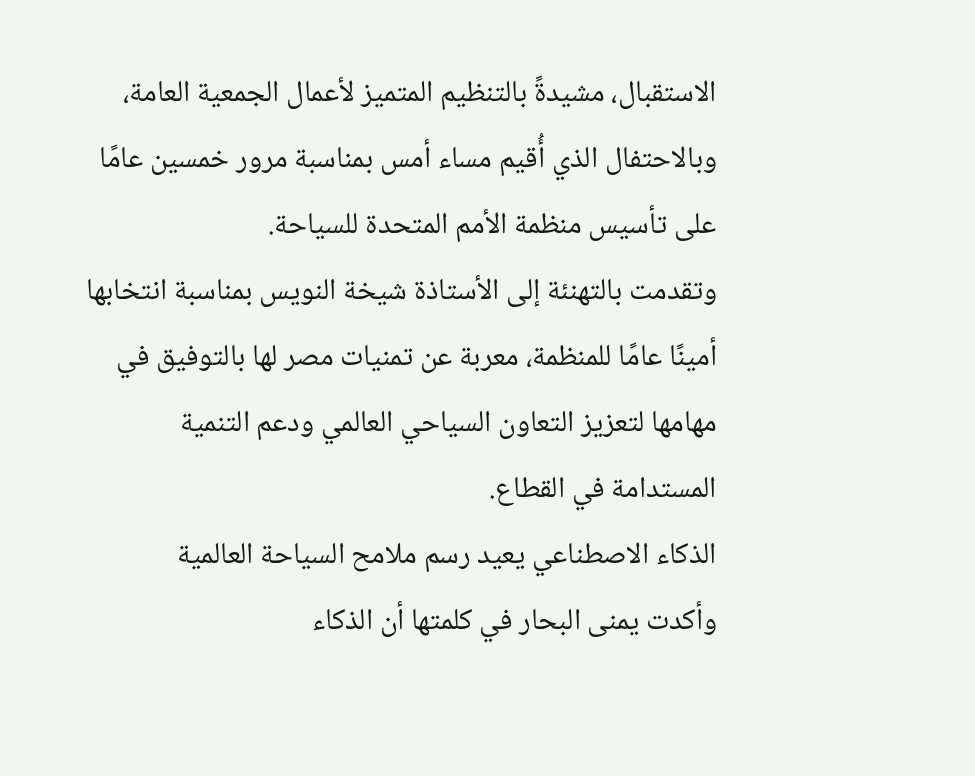الاستقبال، مشيدةً بالتنظيم المتميز لأعمال الجمعية العامة، وبالاحتفال الذي أُقيم مساء أمس بمناسبة مرور خمسين عامًا على تأسيس منظمة الأمم المتحدة للسياحة.
وتقدمت بالتهنئة إلى الأستاذة شيخة النويس بمناسبة انتخابها أمينًا عامًا للمنظمة، معربة عن تمنيات مصر لها بالتوفيق في مهامها لتعزيز التعاون السياحي العالمي ودعم التنمية المستدامة في القطاع.
الذكاء الاصطناعي يعيد رسم ملامح السياحة العالمية
وأكدت يمنى البحار في كلمتها أن الذكاء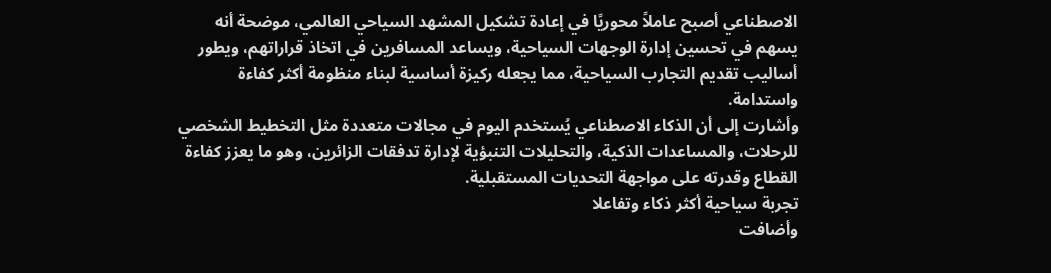الاصطناعي أصبح عاملاً محوريًا في إعادة تشكيل المشهد السياحي العالمي، موضحة أنه يسهم في تحسين إدارة الوجهات السياحية، ويساعد المسافرين في اتخاذ قراراتهم، ويطور أساليب تقديم التجارب السياحية، مما يجعله ركيزة أساسية لبناء منظومة أكثر كفاءة واستدامة.
وأشارت إلى أن الذكاء الاصطناعي يُستخدم اليوم في مجالات متعددة مثل التخطيط الشخصي للرحلات، والمساعدات الذكية، والتحليلات التنبؤية لإدارة تدفقات الزائرين، وهو ما يعزز كفاءة القطاع وقدرته على مواجهة التحديات المستقبلية.
تجربة سياحية أكثر ذكاء وتفاعلا
وأضافت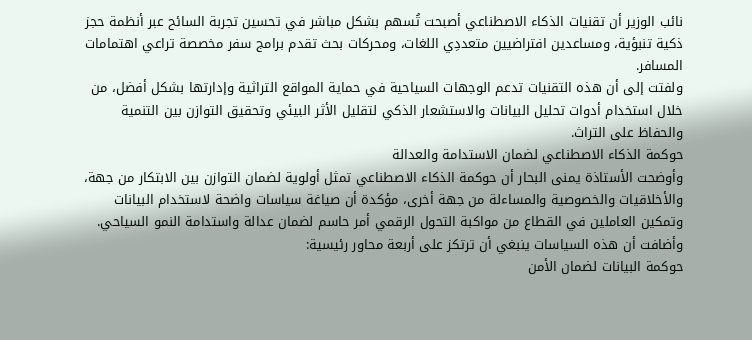نائب الوزير أن تقنيات الذكاء الاصطناعي أصبحت تُسهم بشكل مباشر في تحسين تجربة السائح عبر أنظمة حجز ذكية تنبؤية، ومساعدين افتراضيين متعددِي اللغات، ومحركات بحث تقدم برامج سفر مخصصة تراعي اهتمامات المسافر.
ولفتت إلى أن هذه التقنيات تدعم الوجهات السياحية في حماية المواقع التراثية وإدارتها بشكل أفضل، من خلال استخدام أدوات تحليل البيانات والاستشعار الذكي لتقليل الأثر البيئي وتحقيق التوازن بين التنمية والحفاظ على التراث.
حوكمة الذكاء الاصطناعي لضمان الاستدامة والعدالة
وأوضحت الأستاذة يمنى البحار أن حوكمة الذكاء الاصطناعي تمثل أولوية لضمان التوازن بين الابتكار من جهة، والأخلاقيات والخصوصية والمساءلة من جهة أخرى، مؤكدة أن صياغة سياسات واضحة لاستخدام البيانات وتمكين العاملين في القطاع من مواكبة التحول الرقمي أمر حاسم لضمان عدالة واستدامة النمو السياحي.
وأضافت أن هذه السياسات ينبغي أن ترتكز على أربعة محاور رئيسية:
حوكمة البيانات لضمان الأمن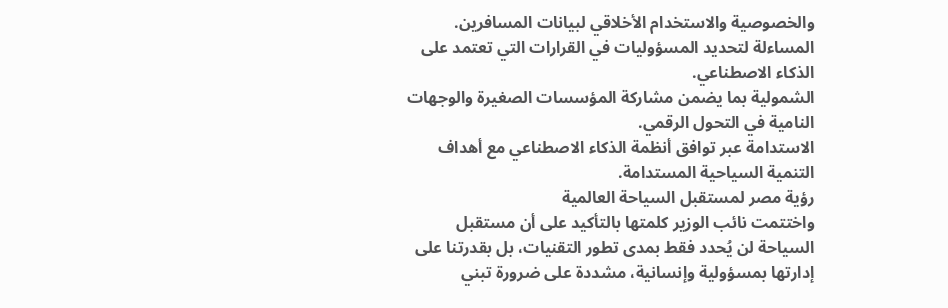والخصوصية والاستخدام الأخلاقي لبيانات المسافرين.
المساءلة لتحديد المسؤوليات في القرارات التي تعتمد على الذكاء الاصطناعي.
الشمولية بما يضمن مشاركة المؤسسات الصغيرة والوجهات النامية في التحول الرقمي.
الاستدامة عبر توافق أنظمة الذكاء الاصطناعي مع أهداف التنمية السياحية المستدامة.
رؤية مصر لمستقبل السياحة العالمية
واختتمت نائب الوزير كلمتها بالتأكيد على أن مستقبل السياحة لن يُحدد فقط بمدى تطور التقنيات، بل بقدرتنا على إدارتها بمسؤولية وإنسانية، مشددة على ضرورة تبني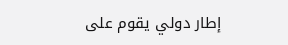إطار دولي يقوم على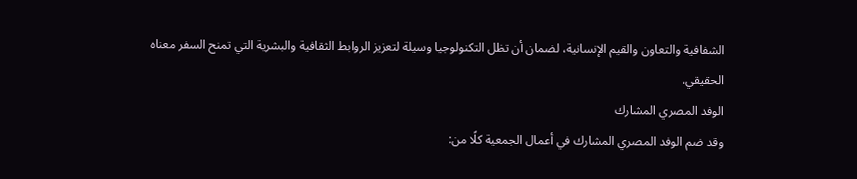الشفافية والتعاون والقيم الإنسانية، لضمان أن تظل التكنولوجيا وسيلة لتعزيز الروابط الثقافية والبشرية التي تمنح السفر معناه الحقيقي.
الوفد المصري المشارك
وقد ضم الوفد المصري المشارك في أعمال الجمعية كلًا من: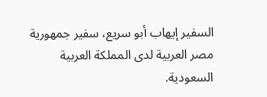السفير إيهاب أبو سريع، سفير جمهورية مصر العربية لدى المملكة العربية السعودية.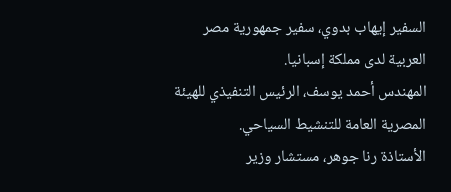السفير إيهاب بدوي، سفير جمهورية مصر العربية لدى مملكة إسبانيا.
المهندس أحمد يوسف، الرئيس التنفيذي للهيئة المصرية العامة للتنشيط السياحي.
الأستاذة رنا جوهر، مستشار وزير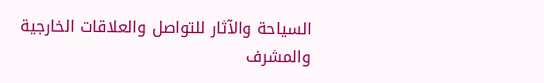السياحة والآثار للتواصل والعلاقات الخارجية والمشرف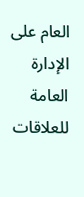العام على الإدارة العامة للعلاقات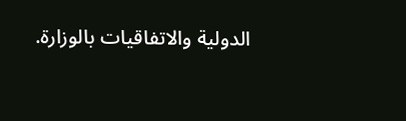الدولية والاتفاقيات بالوزارة.